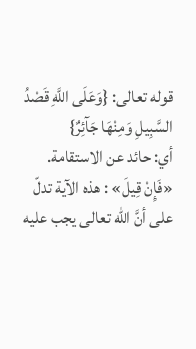قوله تعالى: {وَعَلَى اللَّهِ قَصْدُ السَّبِيلِ وَمِنْهَا جَآئِرٌ}
أي: حائد عن الاستقامة.
«فَإِنْ قِيلَ» : هذه الآية تدلّ على أنَّ الله تعالى يجب عليه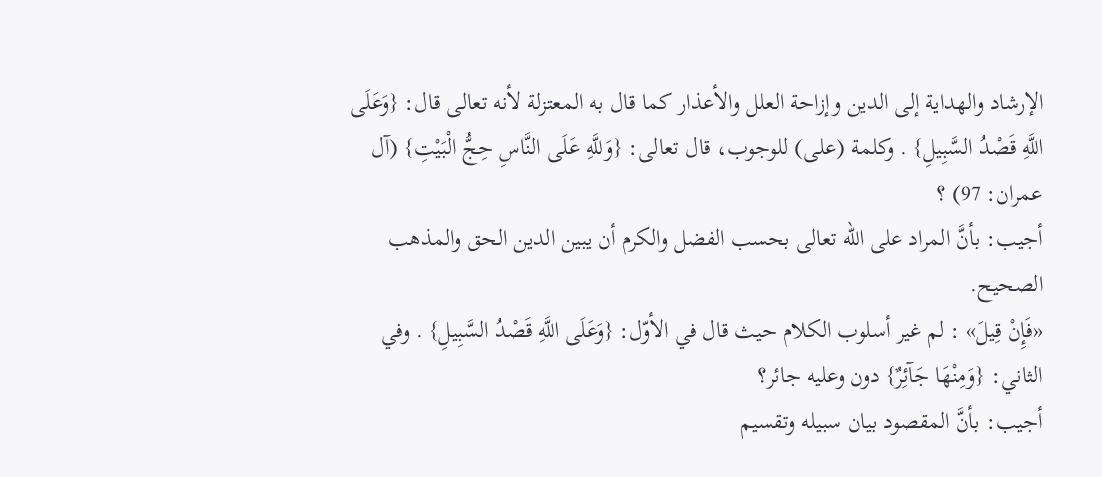الإرشاد والهداية إلى الدين وإزاحة العلل والأعذار كما قال به المعتزلة لأنه تعالى قال: {وَعَلَى اللَّهِ قَصْدُ السَّبِيلِ} . وكلمة (على) للوجوب، قال تعالى: {وَللَّهِ عَلَى النَّاسِ حِجُّ الْبَيْتِ} (آل عمران: 97) ؟
أجيب: بأنَّ المراد على الله تعالى بحسب الفضل والكرم أن يبين الدين الحق والمذهب الصحيح.
«فَإِنْ قِيلَ» : لم غير أسلوب الكلام حيث قال في الأوّل: {وَعَلَى اللَّهِ قَصْدُ السَّبِيلِ} . وفي الثاني: {وَمِنْهَا جَآئِرٌ} دون وعليه جائر؟
أجيب: بأنَّ المقصود بيان سبيله وتقسيم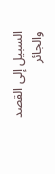السبيل إلى القصد والجائر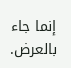إنما جاء بالعرض.